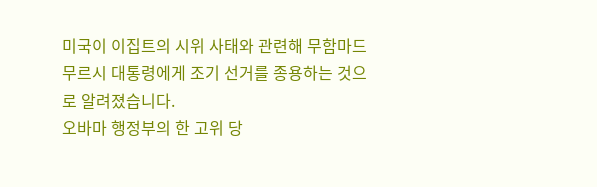미국이 이집트의 시위 사태와 관련해 무함마드 무르시 대통령에게 조기 선거를 종용하는 것으로 알려졌습니다.
오바마 행정부의 한 고위 당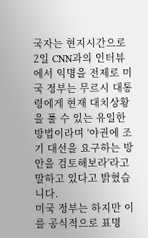국자는 현지시간으로 2일 CNN과의 인터뷰에서 익명을 전제로 미국 정부는 무르시 대통령에게 현재 대치상황을 풀 수 있는 유일한 방법이라며 '야권에 조기 대선을 요구하는 방안을 검토해보라'라고 말하고 있다고 밝혔습니다.
미국 정부는 하지만 이를 공식적으로 표명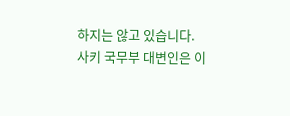하지는 않고 있습니다.
사키 국무부 대변인은 이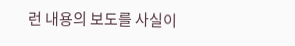런 내용의 보도를 사실이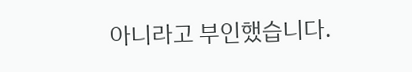아니라고 부인했습니다.